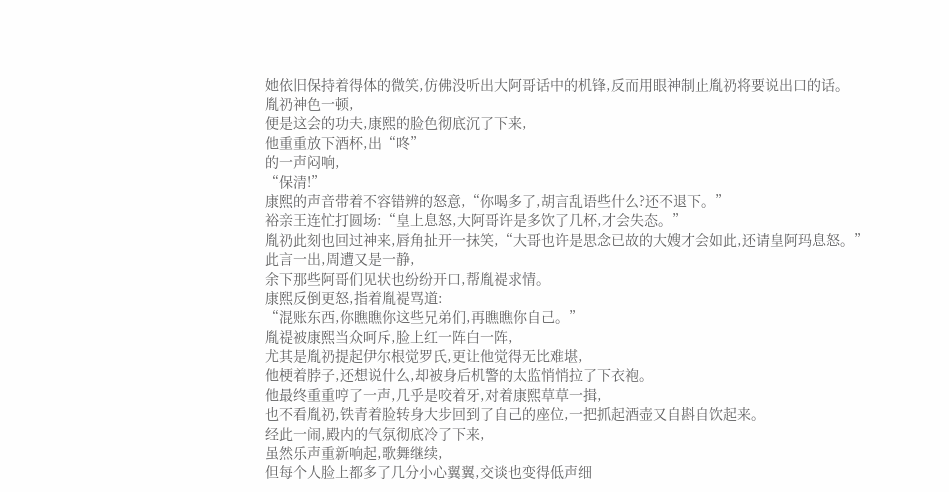她依旧保持着得体的微笑,仿佛没听出大阿哥话中的机锋,反而用眼神制止胤礽将要说出口的话。
胤礽神色一顿,
便是这会的功夫,康熙的脸色彻底沉了下来,
他重重放下酒杯,出“咚”
的一声闷响,
“保清!”
康熙的声音带着不容错辨的怒意,“你喝多了,胡言乱语些什么?还不退下。”
裕亲王连忙打圆场:“皇上息怒,大阿哥许是多饮了几杯,才会失态。”
胤礽此刻也回过神来,唇角扯开一抹笑,“大哥也许是思念已故的大嫂才会如此,还请皇阿玛息怒。”
此言一出,周遭又是一静,
余下那些阿哥们见状也纷纷开口,帮胤褆求情。
康熙反倒更怒,指着胤褆骂道:
“混账东西,你瞧瞧你这些兄弟们,再瞧瞧你自己。”
胤禔被康熙当众呵斥,脸上红一阵白一阵,
尤其是胤礽提起伊尔根觉罗氏,更让他觉得无比难堪,
他梗着脖子,还想说什么,却被身后机警的太监悄悄拉了下衣袍。
他最终重重哼了一声,几乎是咬着牙,对着康熙草草一揖,
也不看胤礽,铁青着脸转身大步回到了自己的座位,一把抓起酒壶又自斟自饮起来。
经此一闹,殿内的气氛彻底冷了下来,
虽然乐声重新响起,歌舞继续,
但每个人脸上都多了几分小心翼翼,交谈也变得低声细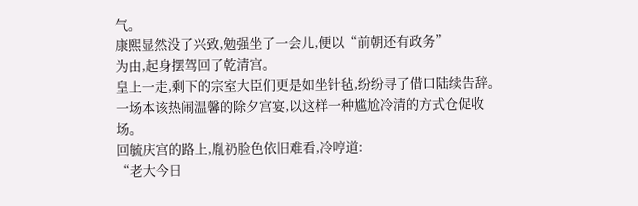气。
康熙显然没了兴致,勉强坐了一会儿,便以“前朝还有政务”
为由,起身摆驾回了乾清宫。
皇上一走,剩下的宗室大臣们更是如坐针毡,纷纷寻了借口陆续告辞。
一场本该热闹温馨的除夕宫宴,以这样一种尴尬冷清的方式仓促收场。
回毓庆宫的路上,胤礽脸色依旧难看,冷哼道:
“老大今日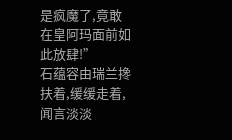是疯魔了,竟敢在皇阿玛面前如此放肆!”
石蕴容由瑞兰搀扶着,缓缓走着,闻言淡淡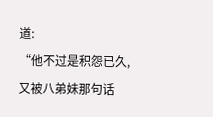道:
“他不过是积怨已久,又被八弟妹那句话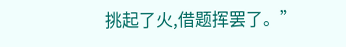挑起了火,借题挥罢了。”